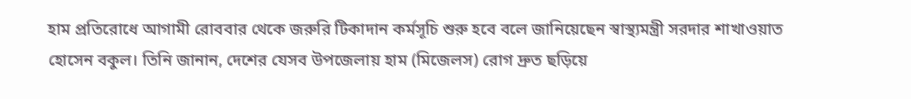হাম প্রতিরোধে আগামী রোববার থেকে জরুরি টিকাদান কর্মসূচি শুরু হবে বলে জানিয়েছেন স্বাস্থ্যমন্ত্রী সরদার শাখাওয়াত হোসেন বকুল। তিনি জানান, দেশের যেসব উপজেলায় হাম (মিজেলস) রোগ দ্রুত ছড়িয়ে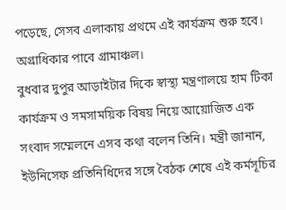পড়েছে, সেসব এলাকায় প্রথমে এই কার্যক্রম শুরু হবে। অগ্রাধিকার পাবে গ্রামাঞ্চল।
বুধবার দুপুর আড়াইটার দিকে স্বাস্থ্য মন্ত্রণালয়ে হাম টিকা কার্যক্রম ও সমসাময়িক বিষয় নিয়ে আয়োজিত এক সংবাদ সম্মেলনে এসব কথা বলেন তিনি। মন্ত্রী জানান, ইউনিসেফ প্রতিনিধিদের সঙ্গে বৈঠক শেষে এই কর্মসূচির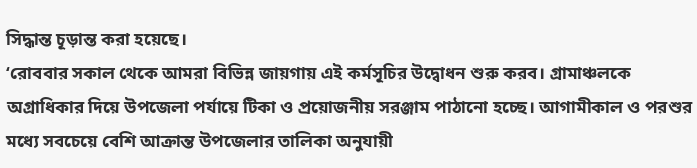সিদ্ধান্ত চূড়ান্ত করা হয়েছে।
‘রোববার সকাল থেকে আমরা বিভিন্ন জায়গায় এই কর্মসূচির উদ্বোধন শুরু করব। গ্রামাঞ্চলকে অগ্রাধিকার দিয়ে উপজেলা পর্যায়ে টিকা ও প্রয়োজনীয় সরঞ্জাম পাঠানো হচ্ছে। আগামীকাল ও পরশুর মধ্যে সবচেয়ে বেশি আক্রান্ত উপজেলার তালিকা অনুযায়ী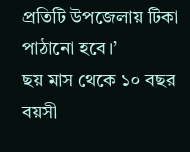প্রতিটি উপজেলায় টিকা পাঠানো হবে।’
ছয় মাস থেকে ১০ বছর বয়সী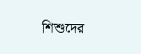শিশুদের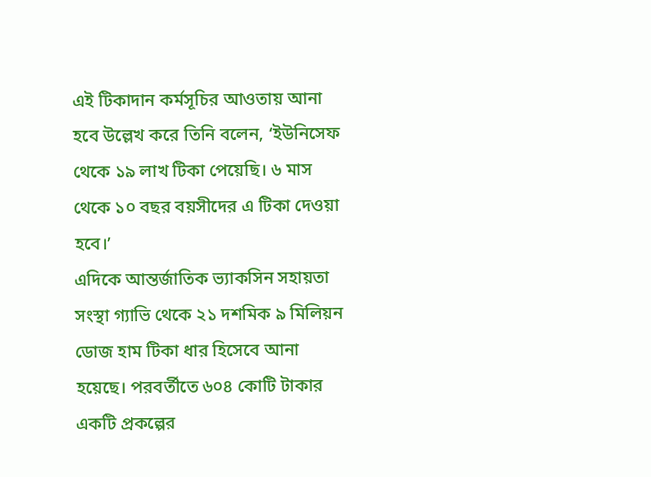এই টিকাদান কর্মসূচির আওতায় আনা হবে উল্লেখ করে তিনি বলেন, ‘ইউনিসেফ থেকে ১৯ লাখ টিকা পেয়েছি। ৬ মাস থেকে ১০ বছর বয়সীদের এ টিকা দেওয়া হবে।’
এদিকে আন্তর্জাতিক ভ্যাকসিন সহায়তা সংস্থা গ্যাভি থেকে ২১ দশমিক ৯ মিলিয়ন ডোজ হাম টিকা ধার হিসেবে আনা হয়েছে। পরবর্তীতে ৬০৪ কোটি টাকার একটি প্রকল্পের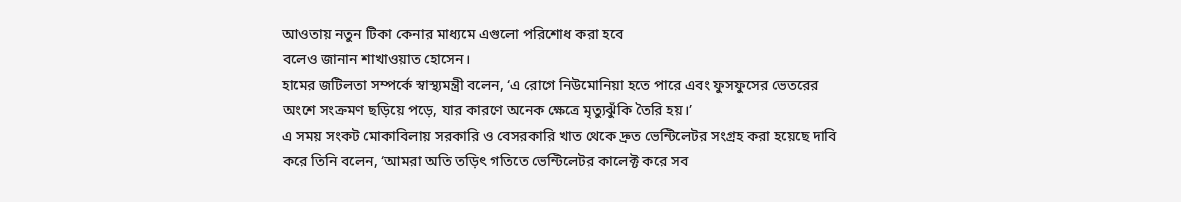আওতায় নতুন টিকা কেনার মাধ্যমে এগুলো পরিশোধ করা হবে
বলেও জানান শাখাওয়াত হোসেন।
হামের জটিলতা সম্পর্কে স্বাস্থ্যমন্ত্রী বলেন, ‘এ রোগে নিউমোনিয়া হতে পারে এবং ফুসফুসের ভেতরের অংশে সংক্রমণ ছড়িয়ে পড়ে, যার কারণে অনেক ক্ষেত্রে মৃত্যুঝুঁকি তৈরি হয়।’
এ সময় সংকট মোকাবিলায় সরকারি ও বেসরকারি খাত থেকে দ্রুত ভেন্টিলেটর সংগ্রহ করা হয়েছে দাবি করে তিনি বলেন, ‘আমরা অতি তড়িৎ গতিতে ভেন্টিলেটর কালেক্ট করে সব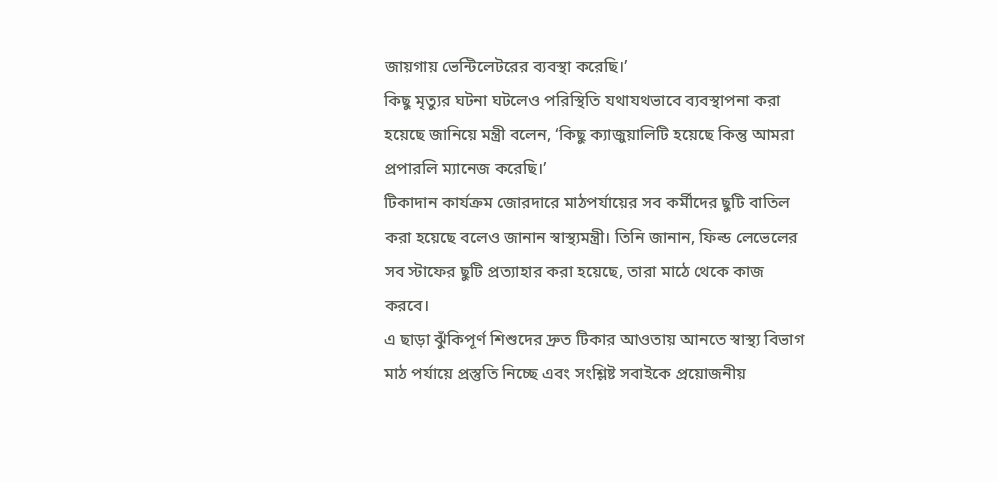জায়গায় ভেন্টিলেটরের ব্যবস্থা করেছি।’
কিছু মৃত্যুর ঘটনা ঘটলেও পরিস্থিতি যথাযথভাবে ব্যবস্থাপনা করা হয়েছে জানিয়ে মন্ত্রী বলেন, ‘কিছু ক্যাজুয়ালিটি হয়েছে কিন্তু আমরা প্রপারলি ম্যানেজ করেছি।’
টিকাদান কার্যক্রম জোরদারে মাঠপর্যায়ের সব কর্মীদের ছুটি বাতিল করা হয়েছে বলেও জানান স্বাস্থ্যমন্ত্রী। তিনি জানান, ফিল্ড লেভেলের সব স্টাফের ছুটি প্রত্যাহার করা হয়েছে, তারা মাঠে থেকে কাজ করবে।
এ ছাড়া ঝুঁকিপূর্ণ শিশুদের দ্রুত টিকার আওতায় আনতে স্বাস্থ্য বিভাগ মাঠ পর্যায়ে প্রস্তুতি নিচ্ছে এবং সংশ্লিষ্ট সবাইকে প্রয়োজনীয়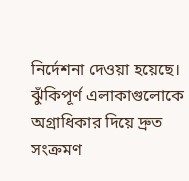নির্দেশনা দেওয়া হয়েছে। ঝুঁকিপূর্ণ এলাকাগুলোকে অগ্রাধিকার দিয়ে দ্রুত সংক্রমণ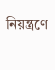নিয়ন্ত্রণে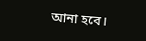আনা হবে।